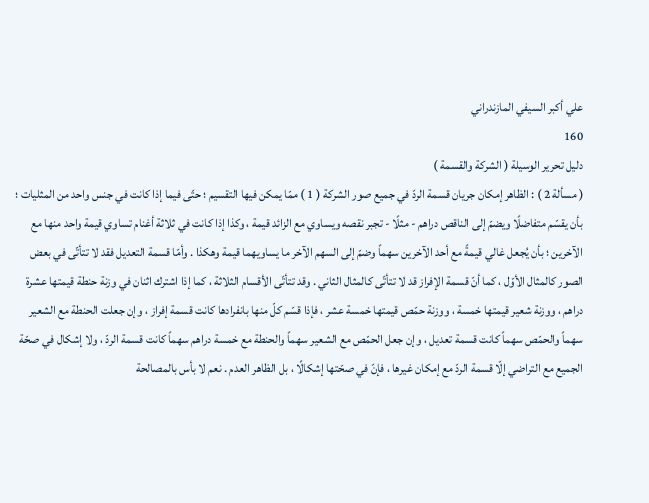علي أكبر السيفي المازندراني
160
دليل تحرير الوسيلة ( الشركة والقسمة )
( مسألة 2 ) : الظاهر إمكان جريان قسمة الردّ في جميع صور الشركة ( 1 ) ممّا يمكن فيها التقسيم ؛ حتّى فيما إذا كانت في جنس واحد من المثليات ؛ بأن يقسّم متفاضلًا ويضمّ إلى الناقص دراهم - مثلًا - تجبر نقصه ويساوي مع الزائد قيمة ، وكذا إذا كانت في ثلاثة أغنام تساوي قيمة واحد منها مع الآخرين ؛ بأن يُجعل غالي قيمةً مع أحد الآخرين سهماً وضمّ إلى السهم الآخر ما يساويهما قيمة وهكذا . وأمّا قسمة التعديل فقد لا تتأتّى في بعض الصور كالمثال الأوّل ، كما أنّ قسمة الإفراز قد لا تتأتّى كالمثال الثاني . وقد تتأتّى الأقسام الثلاثة ، كما إذا اشترك اثنان في وزنة حنطة قيمتها عشرة دراهم ، ووزنة شعير قيمتها خمسة ، ووزنة حمّص قيمتها خمسة عشر ، فإذا قسّم كلّ منها بانفرادها كانت قسمة إفراز ، وإن جعلت الحنطة مع الشعير سهماً والحمّص سهماً كانت قسمة تعديل ، وإن جعل الحمّص مع الشعير سهماً والحنطة مع خمسة دراهم سهماً كانت قسمة الردّ ، ولا إشكال في صحّة الجميع مع التراضي إلّا قسمة الردّ مع إمكان غيرها ، فإنّ في صحّتها إشكالًا ، بل الظاهر العدم . نعم لا بأس بالمصالحة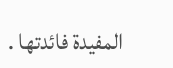المفيدة فائدتها .